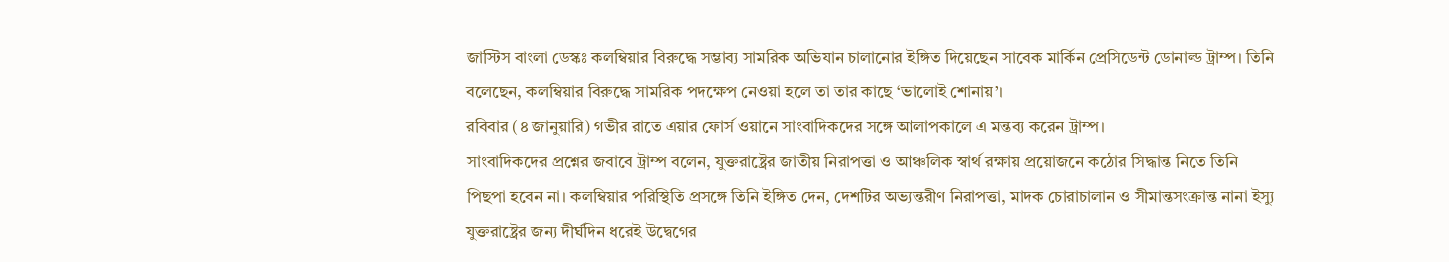জাস্টিস বাংলা ডেস্কঃ কলম্বিয়ার বিরুদ্ধে সম্ভাব্য সামরিক অভিযান চালানোর ইঙ্গিত দিয়েছেন সাবেক মার্কিন প্রেসিডেন্ট ডোনাল্ড ট্রাম্প। তিনি বলেছেন, কলম্বিয়ার বিরুদ্ধে সামরিক পদক্ষেপ নেওয়া হলে তা তার কাছে ‘ভালোই শোনায়’।
রবিবার (৪ জানুয়ারি) গভীর রাতে এয়ার ফোর্স ওয়ানে সাংবাদিকদের সঙ্গে আলাপকালে এ মন্তব্য করেন ট্রাম্প।
সাংবাদিকদের প্রশ্নের জবাবে ট্রাম্প বলেন, যুক্তরাষ্ট্রের জাতীয় নিরাপত্তা ও আঞ্চলিক স্বার্থ রক্ষায় প্রয়োজনে কঠোর সিদ্ধান্ত নিতে তিনি পিছপা হবেন না। কলম্বিয়ার পরিস্থিতি প্রসঙ্গে তিনি ইঙ্গিত দেন, দেশটির অভ্যন্তরীণ নিরাপত্তা, মাদক চোরাচালান ও সীমান্তসংক্রান্ত নানা ইস্যু যুক্তরাষ্ট্রের জন্য দীর্ঘদিন ধরেই উদ্বেগের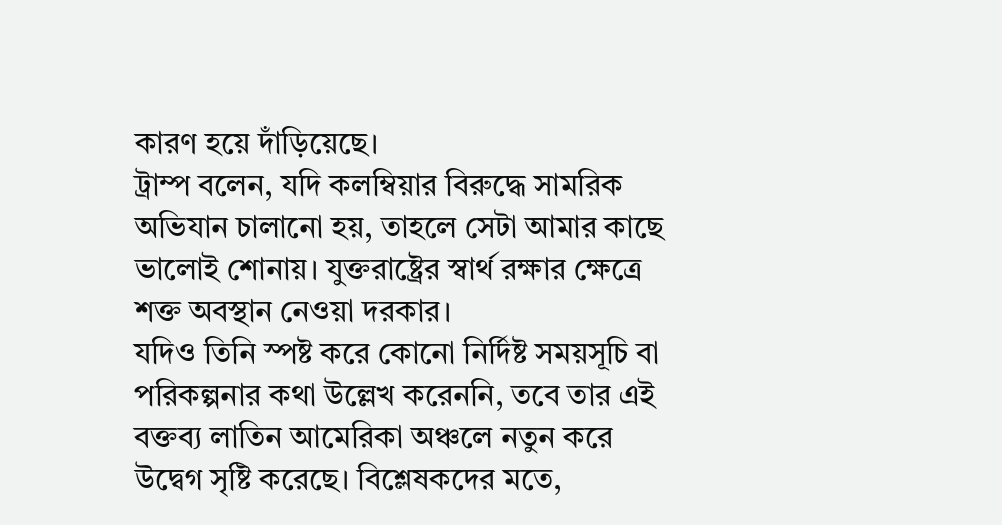কারণ হয়ে দাঁড়িয়েছে।
ট্রাম্প বলেন, যদি কলম্বিয়ার বিরুদ্ধে সামরিক অভিযান চালানো হয়, তাহলে সেটা আমার কাছে ভালোই শোনায়। যুক্তরাষ্ট্রের স্বার্থ রক্ষার ক্ষেত্রে শক্ত অবস্থান নেওয়া দরকার।
যদিও তিনি স্পষ্ট করে কোনো নির্দিষ্ট সময়সূচি বা পরিকল্পনার কথা উল্লেখ করেননি, তবে তার এই বক্তব্য লাতিন আমেরিকা অঞ্চলে নতুন করে উদ্বেগ সৃষ্টি করেছে। বিশ্লেষকদের মতে,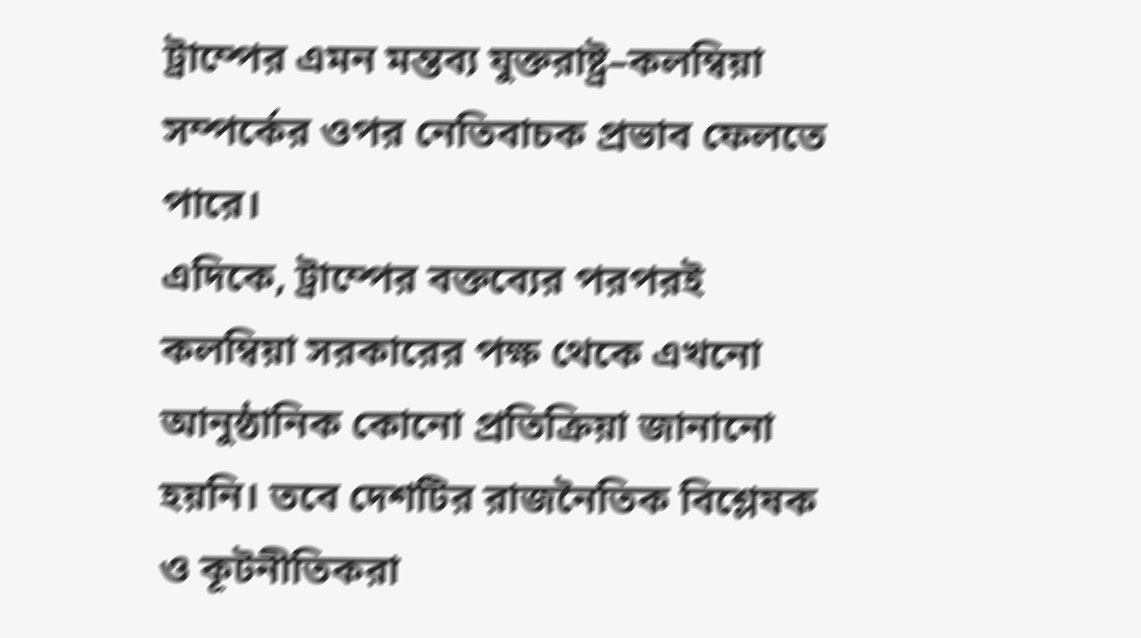ট্রাম্পের এমন মন্তব্য যুক্তরাষ্ট্র–কলম্বিয়া সম্পর্কের ওপর নেতিবাচক প্রভাব ফেলতে পারে।
এদিকে, ট্রাম্পের বক্তব্যের পরপরই কলম্বিয়া সরকারের পক্ষ থেকে এখনো আনুষ্ঠানিক কোনো প্রতিক্রিয়া জানানো হয়নি। তবে দেশটির রাজনৈতিক বিশ্লেষক ও কূটনীতিকরা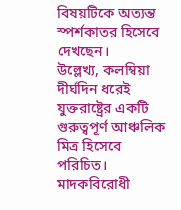বিষয়টিকে অত্যন্ত স্পর্শকাতর হিসেবে দেখছেন।
উল্লেখ্য, কলম্বিয়া দীর্ঘদিন ধরেই যুক্তরাষ্ট্রের একটি গুরুত্বপূর্ণ আঞ্চলিক মিত্র হিসেবে পরিচিত। মাদকবিরোধী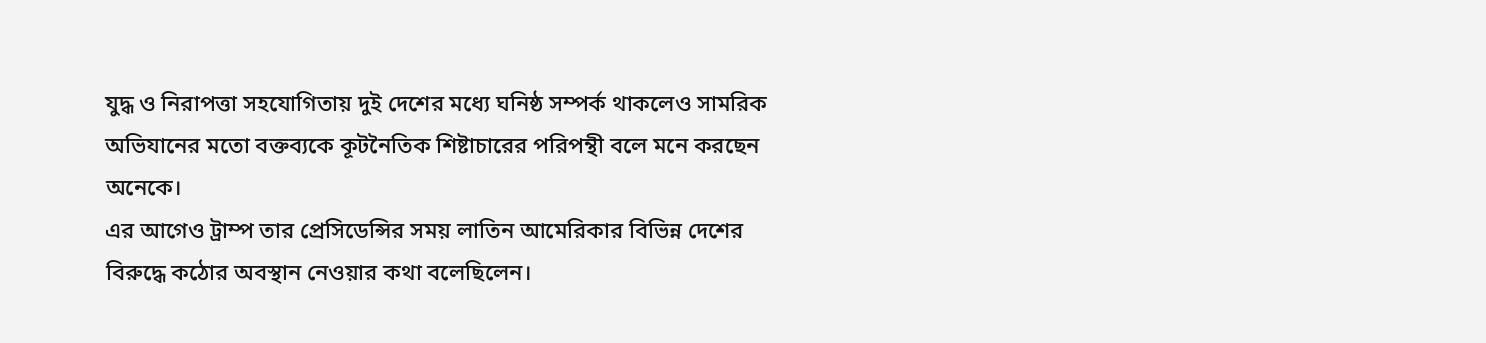যুদ্ধ ও নিরাপত্তা সহযোগিতায় দুই দেশের মধ্যে ঘনিষ্ঠ সম্পর্ক থাকলেও সামরিক অভিযানের মতো বক্তব্যকে কূটনৈতিক শিষ্টাচারের পরিপন্থী বলে মনে করছেন অনেকে।
এর আগেও ট্রাম্প তার প্রেসিডেন্সির সময় লাতিন আমেরিকার বিভিন্ন দেশের বিরুদ্ধে কঠোর অবস্থান নেওয়ার কথা বলেছিলেন।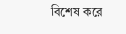বিশেষ করে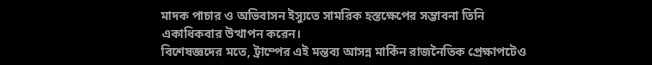মাদক পাচার ও অভিবাসন ইস্যুতে সামরিক হস্তক্ষেপের সম্ভাবনা তিনি একাধিকবার উত্থাপন করেন।
বিশেষজ্ঞদের মতে, ট্রাম্পের এই মন্তব্য আসন্ন মার্কিন রাজনৈতিক প্রেক্ষাপটেও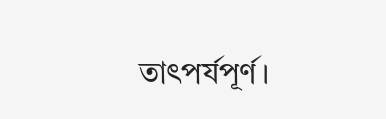তাৎপর্যপূর্ণ।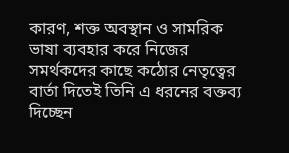কারণ, শক্ত অবস্থান ও সামরিক ভাষা ব্যবহার করে নিজের সমর্থকদের কাছে কঠোর নেতৃত্বের বার্তা দিতেই তিনি এ ধরনের বক্তব্য দিচ্ছেন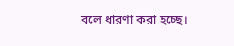বলে ধারণা করা হচ্ছে।